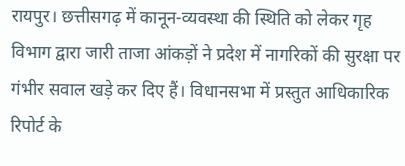रायपुर। छत्तीसगढ़ में कानून-व्यवस्था की स्थिति को लेकर गृह विभाग द्वारा जारी ताजा आंकड़ों ने प्रदेश में नागरिकों की सुरक्षा पर गंभीर सवाल खड़े कर दिए हैं। विधानसभा में प्रस्तुत आधिकारिक रिपोर्ट के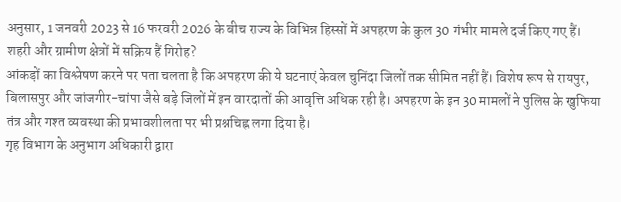अनुसार, 1 जनवरी 2023 से 16 फरवरी 2026 के बीच राज्य के विभिन्न हिस्सों में अपहरण के कुल 30 गंभीर मामले दर्ज किए गए हैं।
शहरी और ग्रामीण क्षेत्रों में सक्रिय हैं गिरोह?
आंकड़ों का विश्लेषण करने पर पता चलता है कि अपहरण की ये घटनाएं केवल चुनिंदा जिलों तक सीमित नहीं हैं। विशेष रूप से रायपुर, बिलासपुर और जांजगीर-चांपा जैसे बड़े जिलों में इन वारदातों की आवृत्ति अधिक रही है। अपहरण के इन 30 मामलों ने पुलिस के खुफिया तंत्र और गश्त व्यवस्था की प्रभावशीलता पर भी प्रश्नचिह्न लगा दिया है।
गृह विभाग के अनुभाग अधिकारी द्वारा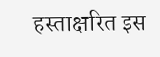हस्ताक्षरित इस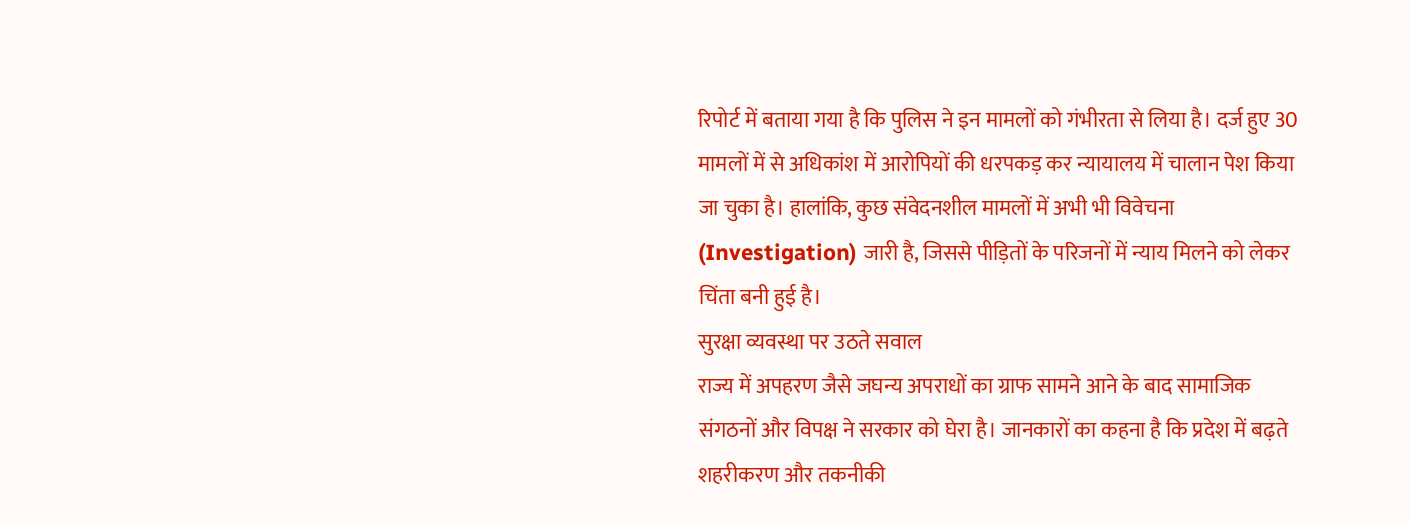रिपोर्ट में बताया गया है कि पुलिस ने इन मामलों को गंभीरता से लिया है। दर्ज हुए 30 मामलों में से अधिकांश में आरोपियों की धरपकड़ कर न्यायालय में चालान पेश किया जा चुका है। हालांकि, कुछ संवेदनशील मामलों में अभी भी विवेचना (Investigation) जारी है, जिससे पीड़ितों के परिजनों में न्याय मिलने को लेकर चिंता बनी हुई है।
सुरक्षा व्यवस्था पर उठते सवाल
राज्य में अपहरण जैसे जघन्य अपराधों का ग्राफ सामने आने के बाद सामाजिक संगठनों और विपक्ष ने सरकार को घेरा है। जानकारों का कहना है कि प्रदेश में बढ़ते शहरीकरण और तकनीकी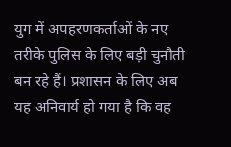युग में अपहरणकर्ताओं के नए तरीके पुलिस के लिए बड़ी चुनौती बन रहे हैं। प्रशासन के लिए अब यह अनिवार्य हो गया है कि वह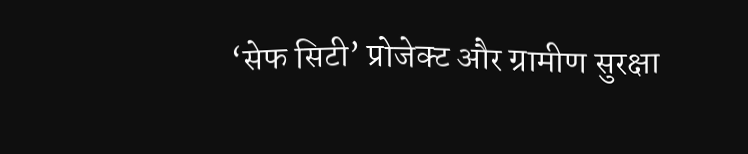‘सेफ सिटी’ प्रोजेक्ट और ग्रामीण सुरक्षा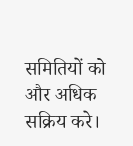समितियों को और अधिक सक्रिय करे।